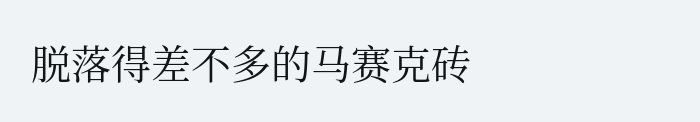脱落得差不多的马赛克砖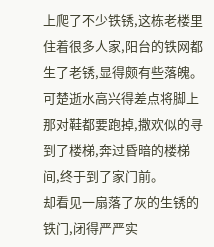上爬了不少铁锈,这栋老楼里住着很多人家,阳台的铁网都生了老锈,显得颇有些落魄。
可楚逝水高兴得差点将脚上那对鞋都要跑掉,撒欢似的寻到了楼梯,奔过昏暗的楼梯间,终于到了家门前。
却看见一扇落了灰的生锈的铁门,闭得严严实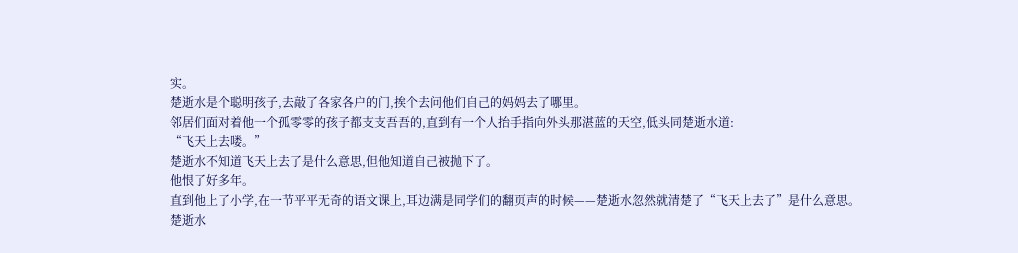实。
楚逝水是个聪明孩子,去敲了各家各户的门,挨个去问他们自己的妈妈去了哪里。
邻居们面对着他一个孤零零的孩子都支支吾吾的,直到有一个人抬手指向外头那湛蓝的天空,低头同楚逝水道:
“飞天上去喽。”
楚逝水不知道飞天上去了是什么意思,但他知道自己被抛下了。
他恨了好多年。
直到他上了小学,在一节平平无奇的语文课上,耳边满是同学们的翻页声的时候——楚逝水忽然就清楚了“飞天上去了”是什么意思。
楚逝水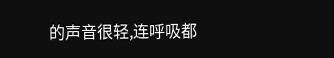的声音很轻,连呼吸都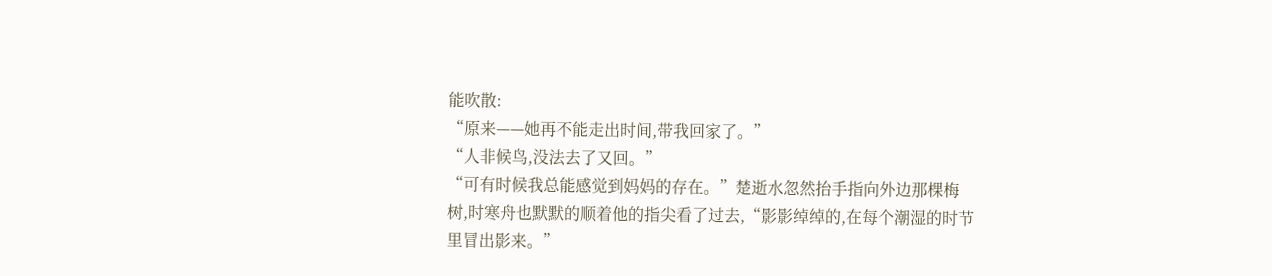能吹散:
“原来——她再不能走出时间,带我回家了。”
“人非候鸟,没法去了又回。”
“可有时候我总能感觉到妈妈的存在。”楚逝水忽然抬手指向外边那棵梅树,时寒舟也默默的顺着他的指尖看了过去,“影影绰绰的,在每个潮湿的时节里冒出影来。”